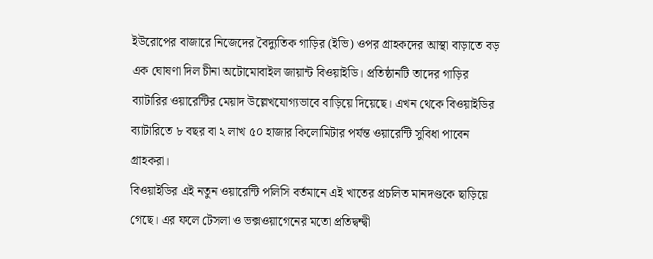ইউরোপের বাজারে নিজেদের বৈদ্যুতিক গাড়ির (ইভি) ওপর গ্রাহকদের আস্থা বাড়াতে বড় এক ঘোষণা দিল চীনা অটোমোবাইল জায়ান্ট বিওয়াইডি। প্রতিষ্ঠানটি তাদের গাড়ির ব্যাটারির ওয়ারেন্টির মেয়াদ উল্লেখযোগ্যভাবে বাড়িয়ে দিয়েছে। এখন থেকে বিওয়াইডির ব্যাটারিতে ৮ বছর বা ২ লাখ ৫০ হাজার কিলোমিটার পর্যন্ত ওয়ারেন্টি সুবিধা পাবেন গ্রাহকরা।
বিওয়াইডির এই নতুন ওয়ারেন্টি পলিসি বর্তমানে এই খাতের প্রচলিত মানদণ্ডকে ছাড়িয়ে গেছে। এর ফলে টেসলা ও ভক্সওয়াগেনের মতো প্রতিদ্বন্দ্বী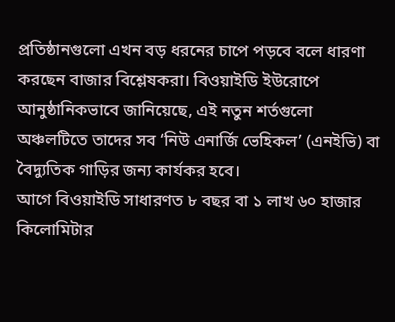প্রতিষ্ঠানগুলো এখন বড় ধরনের চাপে পড়বে বলে ধারণা করছেন বাজার বিশ্লেষকরা। বিওয়াইডি ইউরোপে আনুষ্ঠানিকভাবে জানিয়েছে, এই নতুন শর্তগুলো অঞ্চলটিতে তাদের সব ‘নিউ এনার্জি ভেহিকল’ (এনইভি) বা বৈদ্যুতিক গাড়ির জন্য কার্যকর হবে।
আগে বিওয়াইডি সাধারণত ৮ বছর বা ১ লাখ ৬০ হাজার কিলোমিটার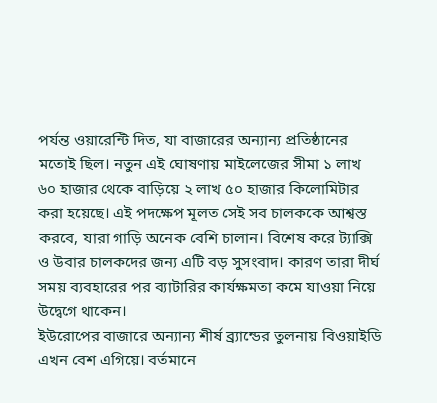পর্যন্ত ওয়ারেন্টি দিত, যা বাজারের অন্যান্য প্রতিষ্ঠানের মতোই ছিল। নতুন এই ঘোষণায় মাইলেজের সীমা ১ লাখ ৬০ হাজার থেকে বাড়িয়ে ২ লাখ ৫০ হাজার কিলোমিটার করা হয়েছে। এই পদক্ষেপ মূলত সেই সব চালককে আশ্বস্ত করবে, যারা গাড়ি অনেক বেশি চালান। বিশেষ করে ট্যাক্সি ও উবার চালকদের জন্য এটি বড় সুসংবাদ। কারণ তারা দীর্ঘ সময় ব্যবহারের পর ব্যাটারির কার্যক্ষমতা কমে যাওয়া নিয়ে উদ্বেগে থাকেন।
ইউরোপের বাজারে অন্যান্য শীর্ষ ব্র্যান্ডের তুলনায় বিওয়াইডি এখন বেশ এগিয়ে। বর্তমানে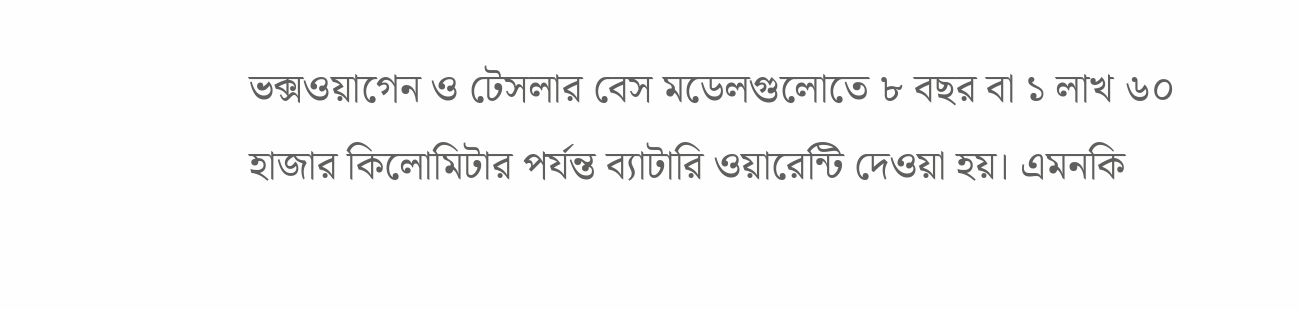ভক্সওয়াগেন ও টেসলার বেস মডেলগুলোতে ৮ বছর বা ১ লাখ ৬০ হাজার কিলোমিটার পর্যন্ত ব্যাটারি ওয়ারেন্টি দেওয়া হয়। এমনকি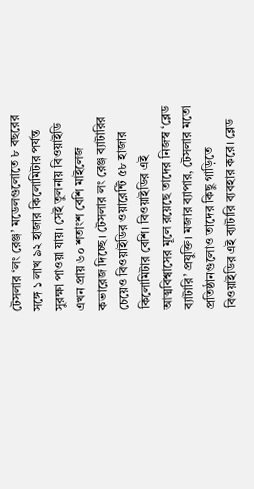টেসলার ‘লং রেঞ্জ’ মডেলগুলোতে ৮ বছরের সঙ্গে ১ লাখ ৯২ হাজার কিলোমিটার পর্যন্ত সুরক্ষা পাওয়া যায়। সেই তুলনায় বিওয়াইডি এখন প্রায় ৬০ শতাংশ বেশি মাইলেজ কভারেজ দিচ্ছে। টেসলার লং রেঞ্জ ব্যাটারির চেয়েও বিওয়াইডির ওয়ারেন্টি ৫৮ হাজার কিলোমিটার বেশি। বিওয়াইডির এই আত্মবিশ্বাসের মূলে রয়েছে তাদের নিজস্ব ‘ব্লেড ব্যাটারি’ প্রযুক্তি। মজার ব্যাপার, টেসলার মতো প্রতিষ্ঠানগুলোও তাদের কিছু গাড়িতে বিওয়াইডির এই ব্যাটারি ব্যবহার করে। ব্লেড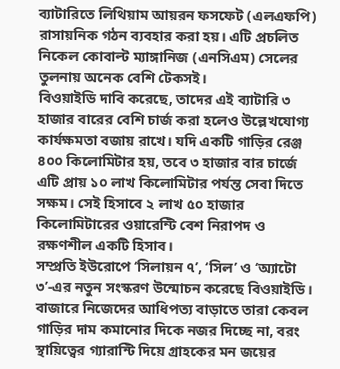ব্যাটারিতে লিথিয়াম আয়রন ফসফেট (এলএফপি) রাসায়নিক গঠন ব্যবহার করা হয়। এটি প্রচলিত নিকেল কোবাল্ট ম্যাঙ্গানিজ (এনসিএম) সেলের তুলনায় অনেক বেশি টেকসই।
বিওয়াইডি দাবি করেছে, তাদের এই ব্যাটারি ৩ হাজার বারের বেশি চার্জ করা হলেও উল্লেখযোগ্য কার্যক্ষমতা বজায় রাখে। যদি একটি গাড়ির রেঞ্জ ৪০০ কিলোমিটার হয়, তবে ৩ হাজার বার চার্জে এটি প্রায় ১০ লাখ কিলোমিটার পর্যন্ত সেবা দিতে সক্ষম। সেই হিসাবে ২ লাখ ৫০ হাজার কিলোমিটারের ওয়ারেন্টি বেশ নিরাপদ ও রক্ষণশীল একটি হিসাব।
সম্প্রতি ইউরোপে ‘সিলায়ন ৭’, ‘সিল’ ও ‘অ্যাটো ৩’-এর নতুন সংস্করণ উন্মোচন করেছে বিওয়াইডি। বাজারে নিজেদের আধিপত্য বাড়াতে তারা কেবল গাড়ির দাম কমানোর দিকে নজর দিচ্ছে না, বরং স্থায়িত্বের গ্যারান্টি দিয়ে গ্রাহকের মন জয়ের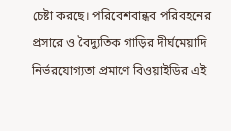চেষ্টা করছে। পরিবেশবান্ধব পরিবহনের প্রসারে ও বৈদ্যুতিক গাড়ির দীর্ঘমেয়াদি নির্ভরযোগ্যতা প্রমাণে বিওয়াইডির এই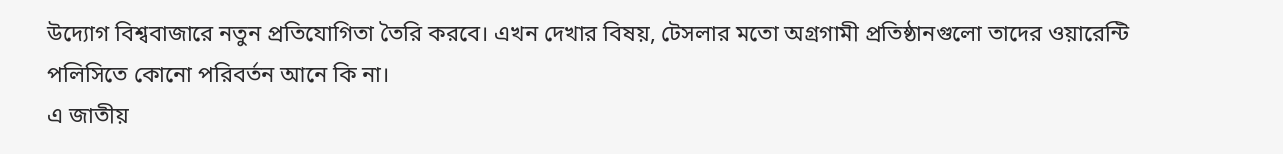উদ্যোগ বিশ্ববাজারে নতুন প্রতিযোগিতা তৈরি করবে। এখন দেখার বিষয়, টেসলার মতো অগ্রগামী প্রতিষ্ঠানগুলো তাদের ওয়ারেন্টি পলিসিতে কোনো পরিবর্তন আনে কি না।
এ জাতীয়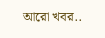আরো খবর..